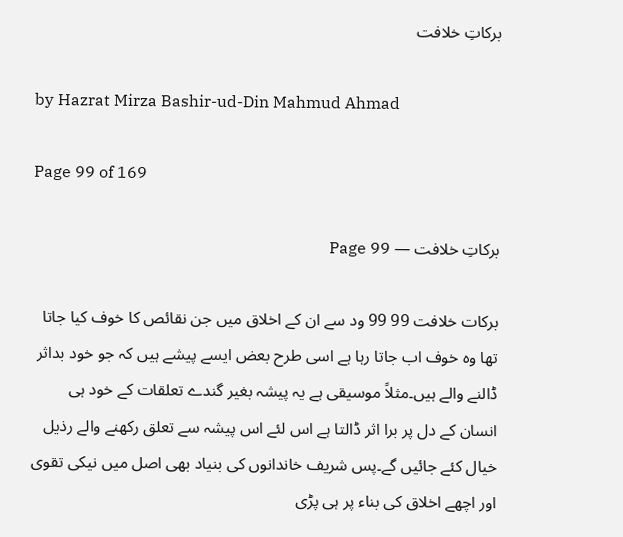برکاتِ خلافت

by Hazrat Mirza Bashir-ud-Din Mahmud Ahmad

Page 99 of 169

برکاتِ خلافت — Page 99

برکات خلافت 99 99 ود سے ان کے اخلاق میں جن نقائص کا خوف کیا جاتا تھا وہ خوف اب جاتا رہا ہے اسی طرح بعض ایسے پیشے ہیں کہ جو خود بداثر ڈالنے والے ہیں۔مثلاً موسیقی ہے یہ پیشہ بغیر گندے تعلقات کے خود ہی انسان کے دل پر برا اثر ڈالتا ہے اس لئے اس پیشہ سے تعلق رکھنے والے رذیل خیال کئے جائیں گے۔پس شریف خاندانوں کی بنیاد بھی اصل میں نیکی تقوی اور اچھے اخلاق کی بناء پر ہی پڑی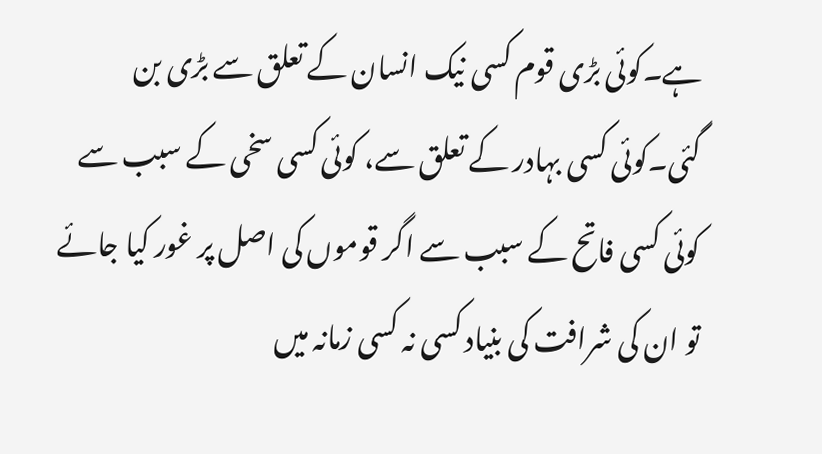ہے۔کوئی بڑی قوم کسی نیک انسان کے تعلق سے بڑی بن گئی۔کوئی کسی بہادر کے تعلق سے، کوئی کسی سخی کے سبب سے کوئی کسی فاتح کے سبب سے اگر قوموں کی اصل پر غور کیا جائے تو ان کی شرافت کی بنیاد کسی نہ کسی زمانہ میں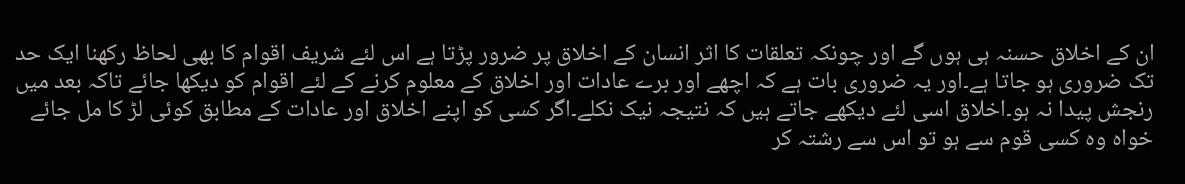ان کے اخلاق حسنہ ہی ہوں گے اور چونکہ تعلقات کا اثر انسان کے اخلاق پر ضرور پڑتا ہے اس لئے شریف اقوام کا بھی لحاظ رکھنا ایک حد تک ضروری ہو جاتا ہے۔اور یہ ضروری بات ہے کہ اچھے اور برے عادات اور اخلاق کے معلوم کرنے کے لئے اقوام کو دیکھا جائے تاکہ بعد میں رنجش پیدا نہ ہو۔اخلاق اسی لئے دیکھے جاتے ہیں کہ نتیجہ نیک نکلے۔اگر کسی کو اپنے اخلاق اور عادات کے مطابق کوئی لڑ کا مل جائے خواہ وہ کسی قوم سے ہو تو اس سے رشتہ کر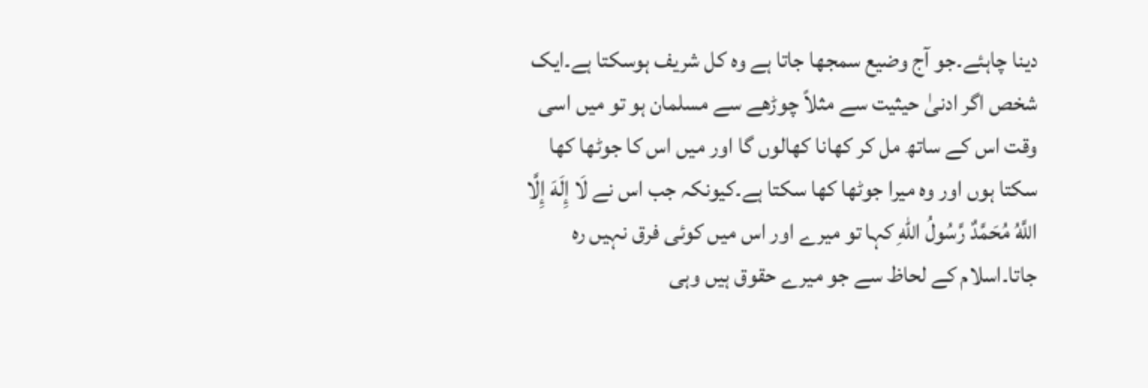دینا چاہئے۔جو آج وضیع سمجھا جاتا ہے وہ کل شریف ہوسکتا ہے۔ایک شخص اگر ادنیٰ حیثیت سے مثلاً چوڑھے سے مسلمان ہو تو میں اسی وقت اس کے ساتھ مل کر کھانا کھالوں گا اور میں اس کا جوٹھا کھا سکتا ہوں اور وہ میرا جوٹھا کھا سکتا ہے۔کیونکہ جب اس نے لَا إِلَهَ إِلَّا اللَّهُ مُحَمَّدٌ رَّسُولُ اللهِ کہا تو میرے اور اس میں کوئی فرق نہیں رہ جاتا۔اسلام کے لحاظ سے جو میرے حقوق ہیں وہی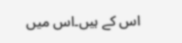اس کے ہیں۔اس میں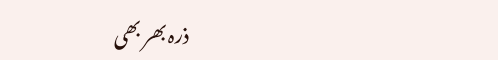ذرہ بھر بھی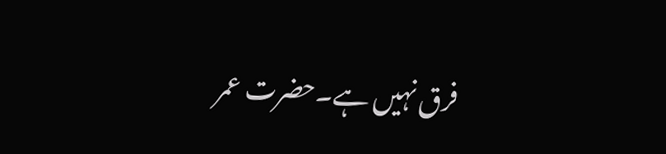فرق نہیں ہے۔حضرت عمر